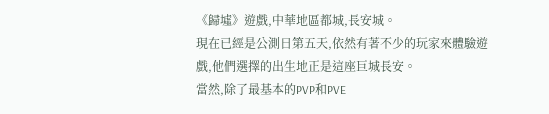《歸墟》遊戲,中華地區都城,長安城。
現在已經是公測日第五天,依然有著不少的玩家來體驗遊戲,他們選擇的出生地正是這座巨城長安。
當然,除了最基本的PVP和PVE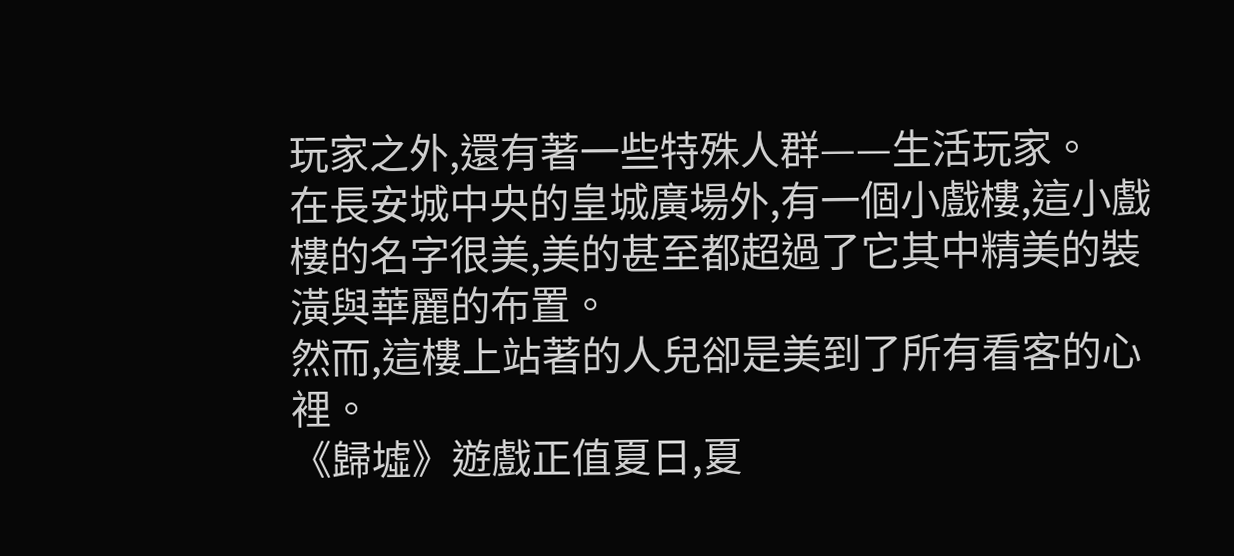玩家之外,還有著一些特殊人群——生活玩家。
在長安城中央的皇城廣場外,有一個小戲樓,這小戲樓的名字很美,美的甚至都超過了它其中精美的裝潢與華麗的布置。
然而,這樓上站著的人兒卻是美到了所有看客的心裡。
《歸墟》遊戲正值夏日,夏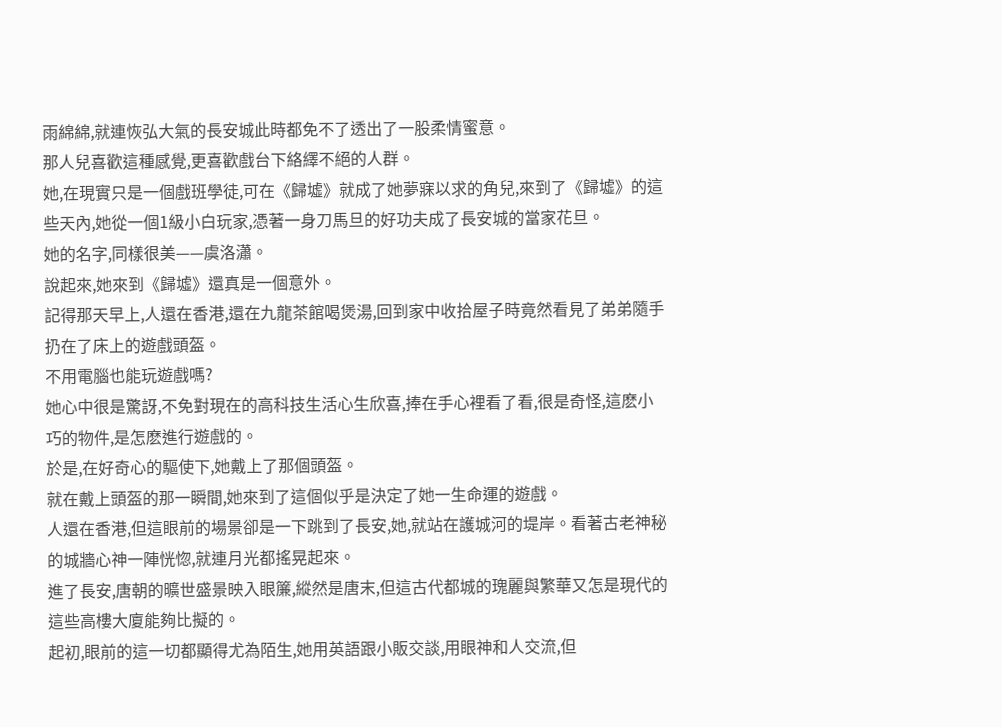雨綿綿,就連恢弘大氣的長安城此時都免不了透出了一股柔情蜜意。
那人兒喜歡這種感覺,更喜歡戲台下絡繹不絕的人群。
她,在現實只是一個戲班學徒,可在《歸墟》就成了她夢寐以求的角兒,來到了《歸墟》的這些天內,她從一個1級小白玩家,憑著一身刀馬旦的好功夫成了長安城的當家花旦。
她的名字,同樣很美——虞洛瀟。
說起來,她來到《歸墟》還真是一個意外。
記得那天早上,人還在香港,還在九龍茶館喝煲湯,回到家中收拾屋子時竟然看見了弟弟隨手扔在了床上的遊戲頭盔。
不用電腦也能玩遊戲嗎?
她心中很是驚訝,不免對現在的高科技生活心生欣喜,捧在手心裡看了看,很是奇怪,這麽小巧的物件,是怎麽進行遊戲的。
於是,在好奇心的驅使下,她戴上了那個頭盔。
就在戴上頭盔的那一瞬間,她來到了這個似乎是決定了她一生命運的遊戲。
人還在香港,但這眼前的場景卻是一下跳到了長安,她,就站在護城河的堤岸。看著古老神秘的城牆心神一陣恍惚,就連月光都搖晃起來。
進了長安,唐朝的曠世盛景映入眼簾,縱然是唐末,但這古代都城的瑰麗與繁華又怎是現代的這些高樓大廈能夠比擬的。
起初,眼前的這一切都顯得尤為陌生,她用英語跟小販交談,用眼神和人交流,但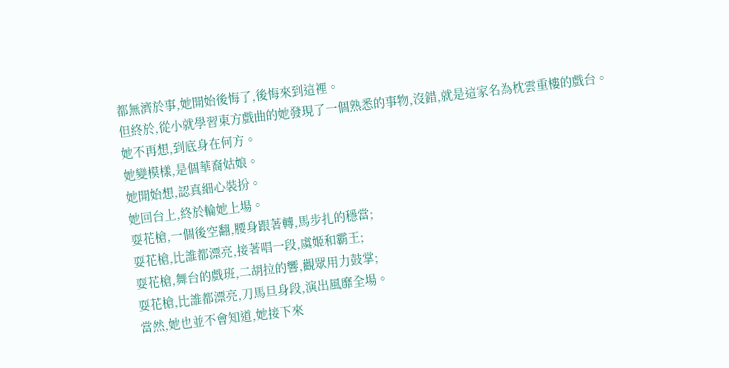都無濟於事,她開始後悔了,後悔來到這裡。
但終於,從小就學習東方戲曲的她發現了一個熟悉的事物,沒錯,就是這家名為枕雲重樓的戲台。
她不再想,到底身在何方。
她變模樣,是個華裔姑娘。
她開始想,認真細心裝扮。
她回台上,終於輪她上場。
耍花槍,一個後空翻,腰身跟著轉,馬步扎的穩當;
耍花槍,比誰都漂亮,接著唱一段,虞姬和霸王;
耍花槍,舞台的戲班,二胡拉的響,觀眾用力鼓掌;
耍花槍,比誰都漂亮,刀馬旦身段,演出風靡全場。
當然,她也並不會知道,她接下來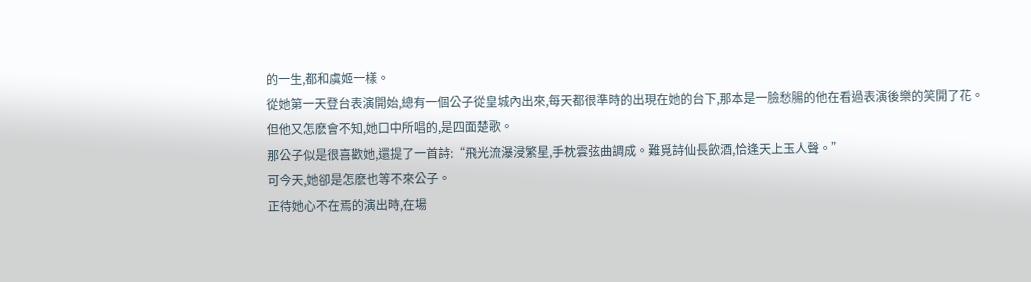的一生,都和虞姬一樣。
從她第一天登台表演開始,總有一個公子從皇城內出來,每天都很準時的出現在她的台下,那本是一臉愁腸的他在看過表演後樂的笑開了花。
但他又怎麽會不知,她口中所唱的,是四面楚歌。
那公子似是很喜歡她,還提了一首詩:“飛光流瀑浸繁星,手枕雲弦曲調成。難覓詩仙長飲酒,恰逢天上玉人聲。”
可今天,她卻是怎麽也等不來公子。
正待她心不在焉的演出時,在場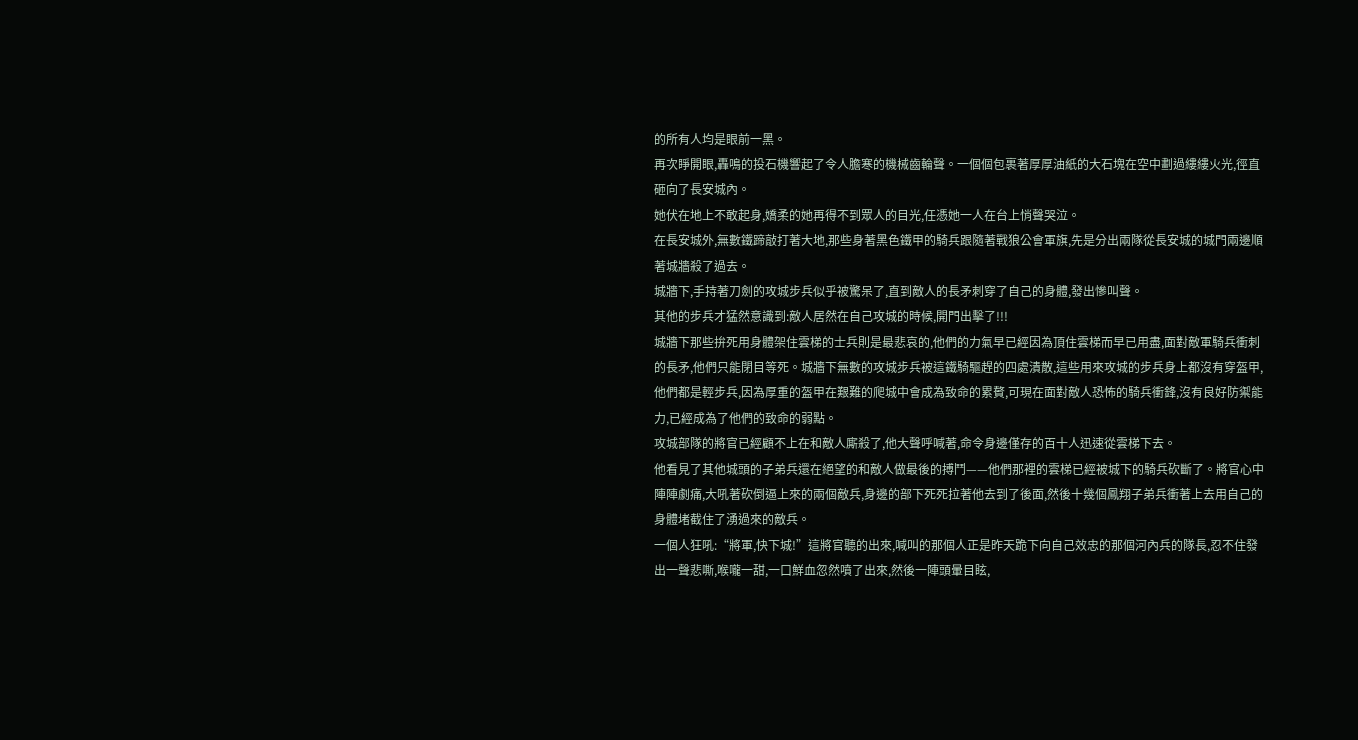的所有人均是眼前一黑。
再次睜開眼,轟鳴的投石機響起了令人膽寒的機械齒輪聲。一個個包裹著厚厚油紙的大石塊在空中劃過縷縷火光,徑直砸向了長安城內。
她伏在地上不敢起身,嬌柔的她再得不到眾人的目光,任憑她一人在台上悄聲哭泣。
在長安城外,無數鐵蹄敲打著大地,那些身著黑色鐵甲的騎兵跟隨著戰狼公會軍旗,先是分出兩隊從長安城的城門兩邊順著城牆殺了過去。
城牆下,手持著刀劍的攻城步兵似乎被驚呆了,直到敵人的長矛刺穿了自己的身體,發出慘叫聲。
其他的步兵才猛然意識到:敵人居然在自己攻城的時候,開門出擊了!!!
城牆下那些拚死用身體架住雲梯的士兵則是最悲哀的,他們的力氣早已經因為頂住雲梯而早已用盡,面對敵軍騎兵衝刺的長矛,他們只能閉目等死。城牆下無數的攻城步兵被這鐵騎驅趕的四處潰散,這些用來攻城的步兵身上都沒有穿盔甲,他們都是輕步兵,因為厚重的盔甲在艱難的爬城中會成為致命的累贅,可現在面對敵人恐怖的騎兵衝鋒,沒有良好防禦能力,已經成為了他們的致命的弱點。
攻城部隊的將官已經顧不上在和敵人廝殺了,他大聲呼喊著,命令身邊僅存的百十人迅速從雲梯下去。
他看見了其他城頭的子弟兵還在絕望的和敵人做最後的搏鬥——他們那裡的雲梯已經被城下的騎兵砍斷了。將官心中陣陣劇痛,大吼著砍倒逼上來的兩個敵兵,身邊的部下死死拉著他去到了後面,然後十幾個鳳翔子弟兵衝著上去用自己的身體堵截住了湧過來的敵兵。
一個人狂吼:“將軍,快下城!”這將官聽的出來,喊叫的那個人正是昨天跪下向自己效忠的那個河內兵的隊長,忍不住發出一聲悲嘶,喉嚨一甜,一口鮮血忽然噴了出來,然後一陣頭暈目眩,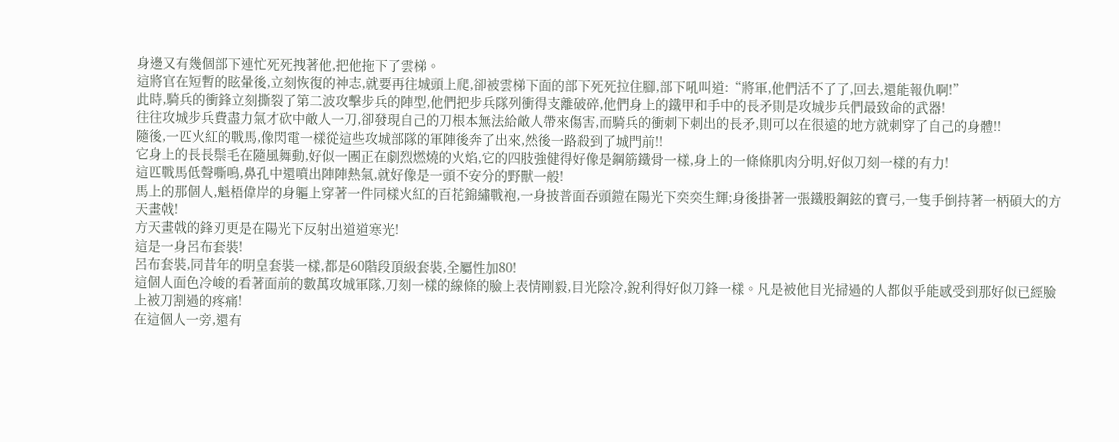身邊又有幾個部下連忙死死拽著他,把他拖下了雲梯。
這將官在短暫的眩暈後,立刻恢復的神志,就要再往城頭上爬,卻被雲梯下面的部下死死拉住腳,部下吼叫道:“將軍,他們活不了了,回去,還能報仇啊!”
此時,騎兵的衝鋒立刻撕裂了第二波攻擊步兵的陣型,他們把步兵隊列衝得支離破碎,他們身上的鐵甲和手中的長矛則是攻城步兵們最致命的武器!
往往攻城步兵費盡力氣才砍中敵人一刀,卻發現自己的刀根本無法給敵人帶來傷害,而騎兵的衝刺下刺出的長矛,則可以在很遠的地方就刺穿了自己的身體!!
隨後,一匹火紅的戰馬,像閃電一樣從這些攻城部隊的軍陣後奔了出來,然後一路殺到了城門前!!
它身上的長長鬃毛在隨風舞動,好似一團正在劇烈燃燒的火焰,它的四肢強健得好像是鋼筋鐵骨一樣,身上的一條條肌肉分明,好似刀刻一樣的有力!
這匹戰馬低聲嘶鳴,鼻孔中還噴出陣陣熱氣,就好像是一頭不安分的野獸一般!
馬上的那個人,魁梧偉岸的身軀上穿著一件同樣火紅的百花錦繡戰袍,一身披普面吞頭鎧在陽光下奕奕生輝;身後掛著一張鐵股鋼鉉的寶弓,一隻手倒持著一柄碩大的方天畫戟!
方天畫戟的鋒刃更是在陽光下反射出道道寒光!
這是一身呂布套裝!
呂布套裝,同昔年的明皇套裝一樣,都是60階段頂級套裝,全屬性加80!
這個人面色冷峻的看著面前的數萬攻城軍隊,刀刻一樣的線條的臉上表情剛毅,目光陰冷,銳利得好似刀鋒一樣。凡是被他目光掃過的人都似乎能感受到那好似已經臉上被刀割過的疼痛!
在這個人一旁,還有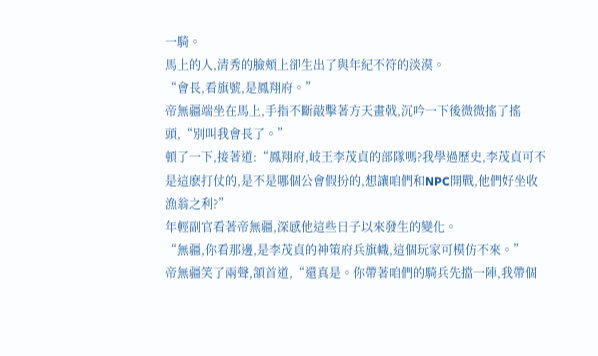一騎。
馬上的人,清秀的臉頰上卻生出了與年紀不符的淡漠。
“會長,看旗號,是鳳翔府。”
帝無疆端坐在馬上,手指不斷敲擊著方天畫戟,沉吟一下後微微搖了搖頭,“別叫我會長了。”
頓了一下,接著道:“鳳翔府,岐王李茂貞的部隊嗎?我學過歷史,李茂貞可不是這麽打仗的,是不是哪個公會假扮的,想讓咱們和NPC開戰,他們好坐收漁翁之利?”
年輕副官看著帝無疆,深感他這些日子以來發生的變化。
“無疆,你看那邊,是李茂貞的神策府兵旗幟,這個玩家可模仿不來。”
帝無疆笑了兩聲,頷首道,“還真是。你帶著咱們的騎兵先擋一陣,我帶個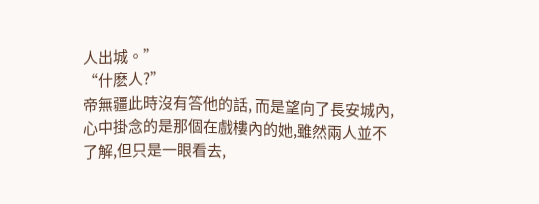人出城。”
“什麽人?”
帝無疆此時沒有答他的話, 而是望向了長安城內,心中掛念的是那個在戲樓內的她,雖然兩人並不了解,但只是一眼看去,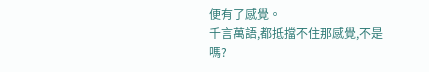便有了感覺。
千言萬語,都抵擋不住那感覺,不是嗎?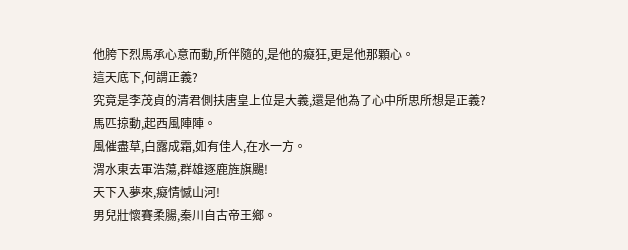他胯下烈馬承心意而動,所伴隨的,是他的癡狂,更是他那顆心。
這天底下,何謂正義?
究竟是李茂貞的清君側扶唐皇上位是大義,還是他為了心中所思所想是正義?
馬匹掠動,起西風陣陣。
風催盡草,白露成霜,如有佳人,在水一方。
渭水東去軍浩蕩,群雄逐鹿旌旗颺!
天下入夢來,癡情憾山河!
男兒壯懷賽柔腸,秦川自古帝王鄉。